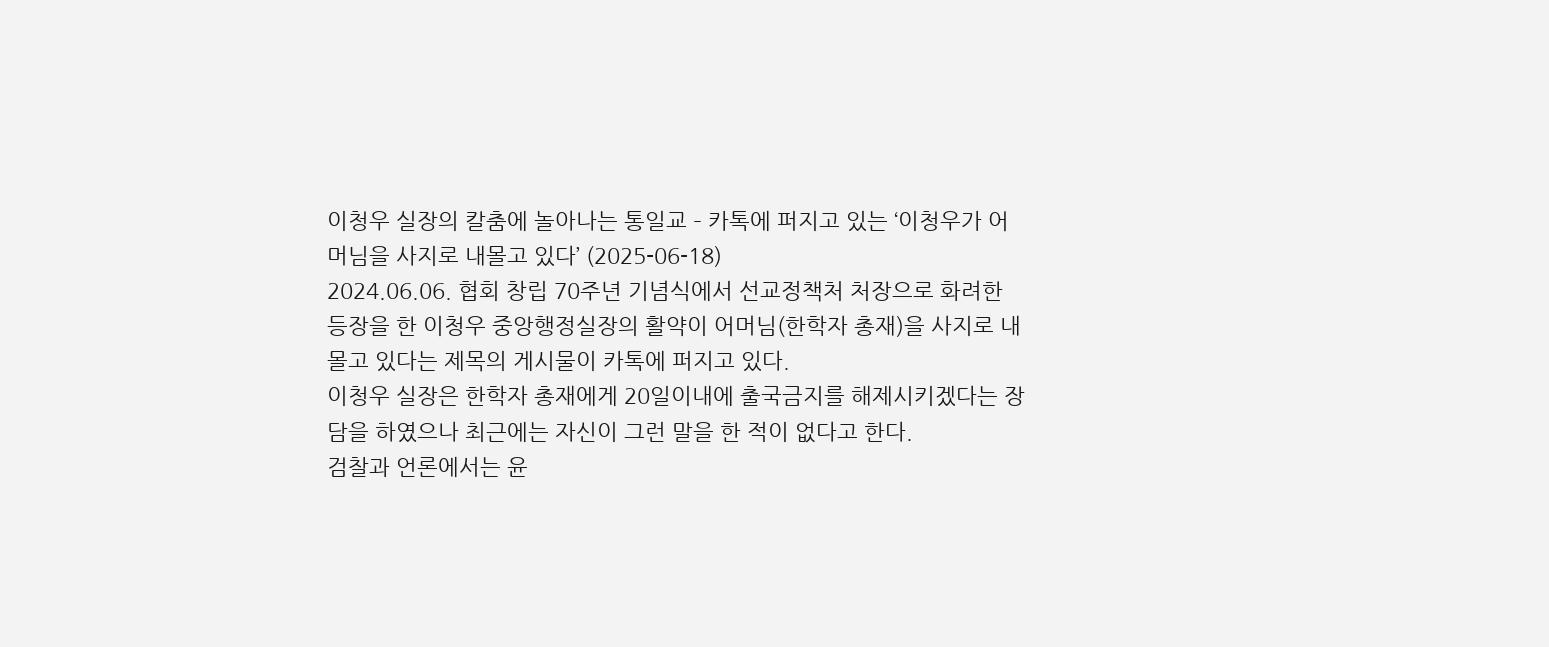이청우 실장의 칼춤에 놀아나는 통일교 – 카톡에 퍼지고 있는 ‘이청우가 어머님을 사지로 내몰고 있다’ (2025-06-18)
2024.06.06. 협회 창립 70주년 기념식에서 선교정책처 처장으로 화려한 등장을 한 이청우 중앙행정실장의 활약이 어머님(한학자 총재)을 사지로 내몰고 있다는 제목의 게시물이 카톡에 퍼지고 있다.
이청우 실장은 한학자 총재에게 20일이내에 출국금지를 해제시키겠다는 장담을 하였으나 최근에는 자신이 그런 말을 한 적이 없다고 한다.
검찰과 언론에서는 윤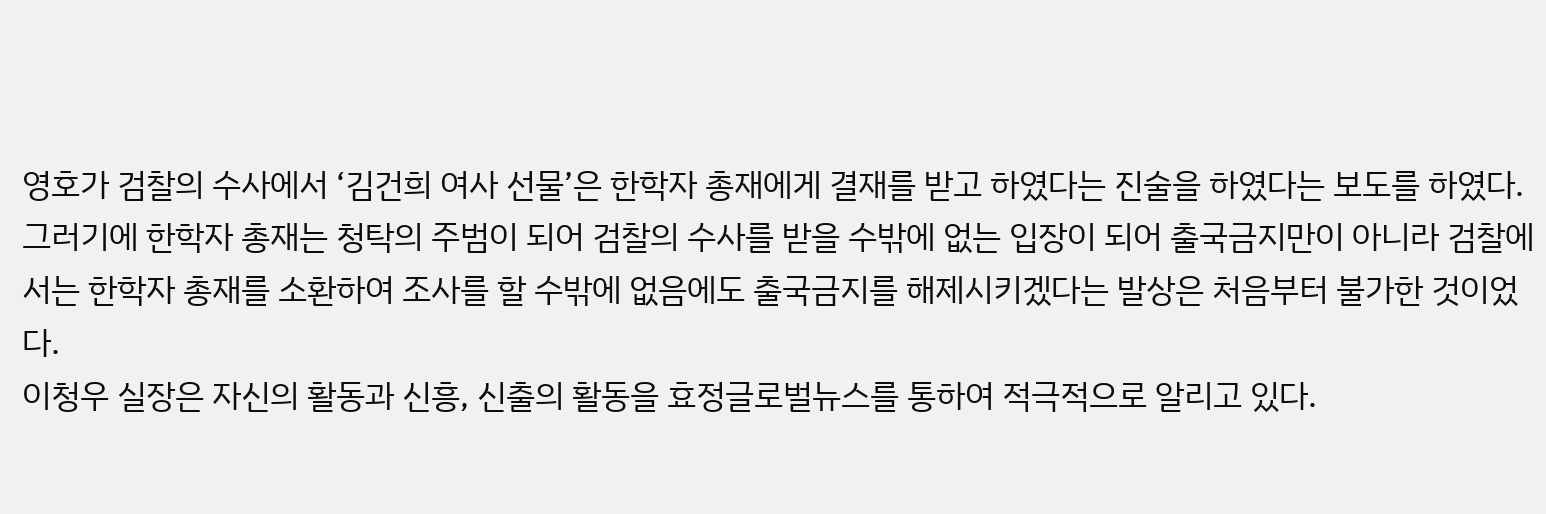영호가 검찰의 수사에서 ‘김건희 여사 선물’은 한학자 총재에게 결재를 받고 하였다는 진술을 하였다는 보도를 하였다. 그러기에 한학자 총재는 청탁의 주범이 되어 검찰의 수사를 받을 수밖에 없는 입장이 되어 출국금지만이 아니라 검찰에서는 한학자 총재를 소환하여 조사를 할 수밖에 없음에도 출국금지를 해제시키겠다는 발상은 처음부터 불가한 것이었다.
이청우 실장은 자신의 활동과 신흥, 신출의 활동을 효정글로벌뉴스를 통하여 적극적으로 알리고 있다.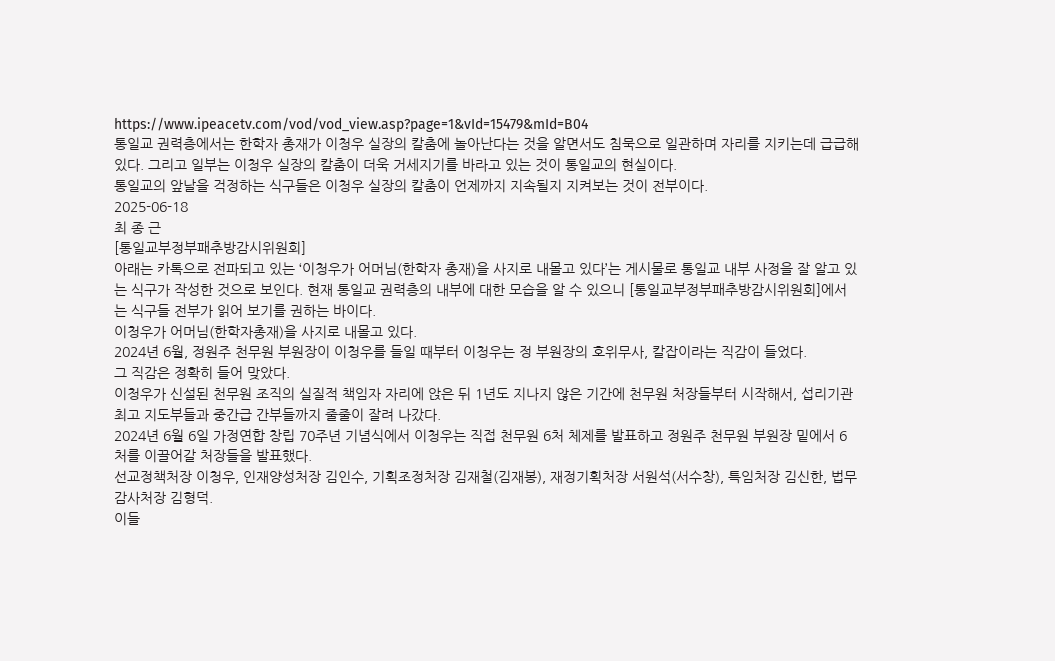https://www.ipeacetv.com/vod/vod_view.asp?page=1&vId=15479&mId=B04
통일교 권력층에서는 한학자 총재가 이청우 실장의 칼춤에 놀아난다는 것을 알면서도 침묵으로 일관하며 자리를 지키는데 급급해 있다. 그리고 일부는 이청우 실장의 칼춤이 더욱 거세지기를 바라고 있는 것이 통일교의 현실이다.
통일교의 앞날을 걱정하는 식구들은 이청우 실장의 칼춤이 언제까지 지속될지 지켜보는 것이 전부이다.
2025-06-18
최 종 근
[통일교부정부패추방감시위원회]
아래는 카톡으로 전파되고 있는 ‘이청우가 어머님(한학자 총재)을 사지로 내몰고 있다’는 게시물로 통일교 내부 사정을 잘 알고 있는 식구가 작성한 것으로 보인다. 현재 통일교 권력층의 내부에 대한 모습을 알 수 있으니 [통일교부정부패추방감시위원회]에서는 식구들 전부가 읽어 보기를 권하는 바이다.
이청우가 어머님(한학자총재)을 사지로 내몰고 있다.
2024년 6월, 정원주 천무원 부원장이 이청우를 들일 때부터 이청우는 정 부원장의 호위무사, 칼잡이라는 직감이 들었다.
그 직감은 정확히 들어 맞았다.
이청우가 신설된 천무원 조직의 실질적 책임자 자리에 앉은 뒤 1년도 지나지 않은 기간에 천무원 처장들부터 시작해서, 섭리기관 최고 지도부들과 중간급 간부들까지 줄줄이 잘려 나갔다.
2024년 6월 6일 가정연합 창립 70주년 기념식에서 이청우는 직접 천무원 6처 체제를 발표하고 정원주 천무원 부원장 밑에서 6처를 이끌어갈 처장들을 발표했다.
선교정책처장 이청우, 인재양성처장 김인수, 기획조정처장 김재철(김재봉), 재정기획처장 서원석(서수창), 특임처장 김신한, 법무감사처장 김형덕.
이들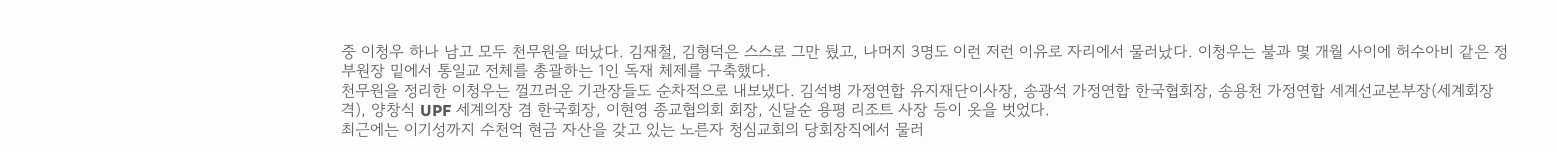중 이청우 하나 남고 모두 천무원을 떠났다. 김재철, 김형덕은 스스로 그만 뒀고, 나머지 3명도 이런 저런 이유로 자리에서 물러났다. 이청우는 불과 몇 개월 사이에 허수아비 같은 정부원장 밑에서 통일교 전체를 총괄하는 1인 독재 체제를 구축했다.
천무원을 정리한 이청우는 껄끄러운 기관장들도 순차적으로 내보냈다. 김석병 가정연합 유지재단이사장, 송광석 가정연합 한국협회장, 송용천 가정연합 세계선교본부장(세계회장격), 양창식 UPF 세계의장 겸 한국회장, 이현영 종교협의회 회장, 신달순 용평 리조트 사장 등이 옷을 벗었다.
최근에는 이기성까지 수천억 현금 자산을 갖고 있는 노른자 청심교회의 당회장직에서 물러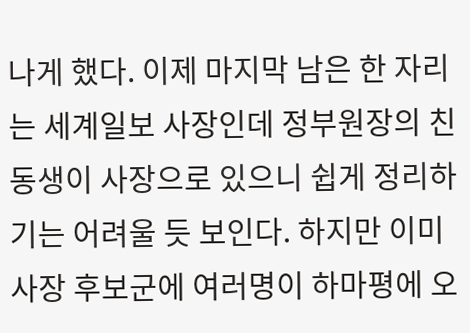나게 했다. 이제 마지막 남은 한 자리는 세계일보 사장인데 정부원장의 친동생이 사장으로 있으니 쉽게 정리하기는 어려울 듯 보인다. 하지만 이미 사장 후보군에 여러명이 하마평에 오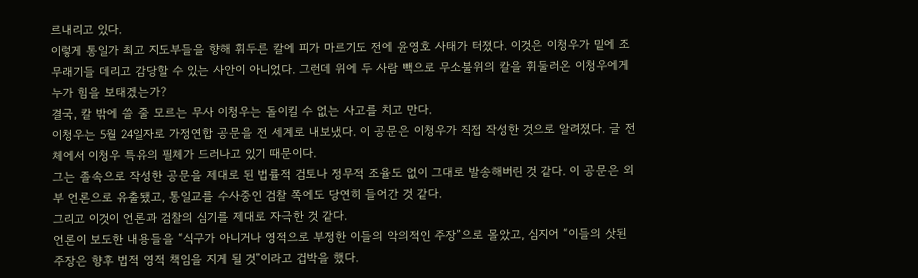르내리고 있다.
이렇게 통일가 최고 지도부들을 향해 휘두른 칼에 피가 마르기도 전에 윤영호 사태가 터졌다. 이것은 이청우가 밑에 조무래기들 데리고 감당할 수 있는 사안이 아니었다. 그런데 위에 두 사람 빽으로 무소불위의 칼을 휘둘러온 이청우에게 누가 힘을 보태겠는가?
결국, 칼 밖에 쓸 줄 모르는 무사 이청우는 돌이킬 수 없는 사고를 치고 만다.
이청우는 5월 24일자로 가정연합 공문을 전 세계로 내보냈다. 이 공문은 이청우가 직접 작성한 것으로 알려졌다. 글 전체에서 이청우 특유의 필체가 드러나고 있기 때문이다.
그는 졸속으로 작성한 공문을 제대로 된 법률적 검토나 정무적 조율도 없이 그대로 발송해버린 것 같다. 이 공문은 외부 언론으로 유출됐고, 통일교를 수사중인 검찰 쪽에도 당연히 들어간 것 같다.
그리고 이것이 언론과 검찰의 심기를 제대로 자극한 것 같다.
언론이 보도한 내용들을 “식구가 아니거나 영적으로 부정한 이들의 악의적인 주장”으로 몰았고, 심지어 “이들의 삿된 주장은 향후 법적 영적 책임을 지게 될 것”이라고 겁박을 했다.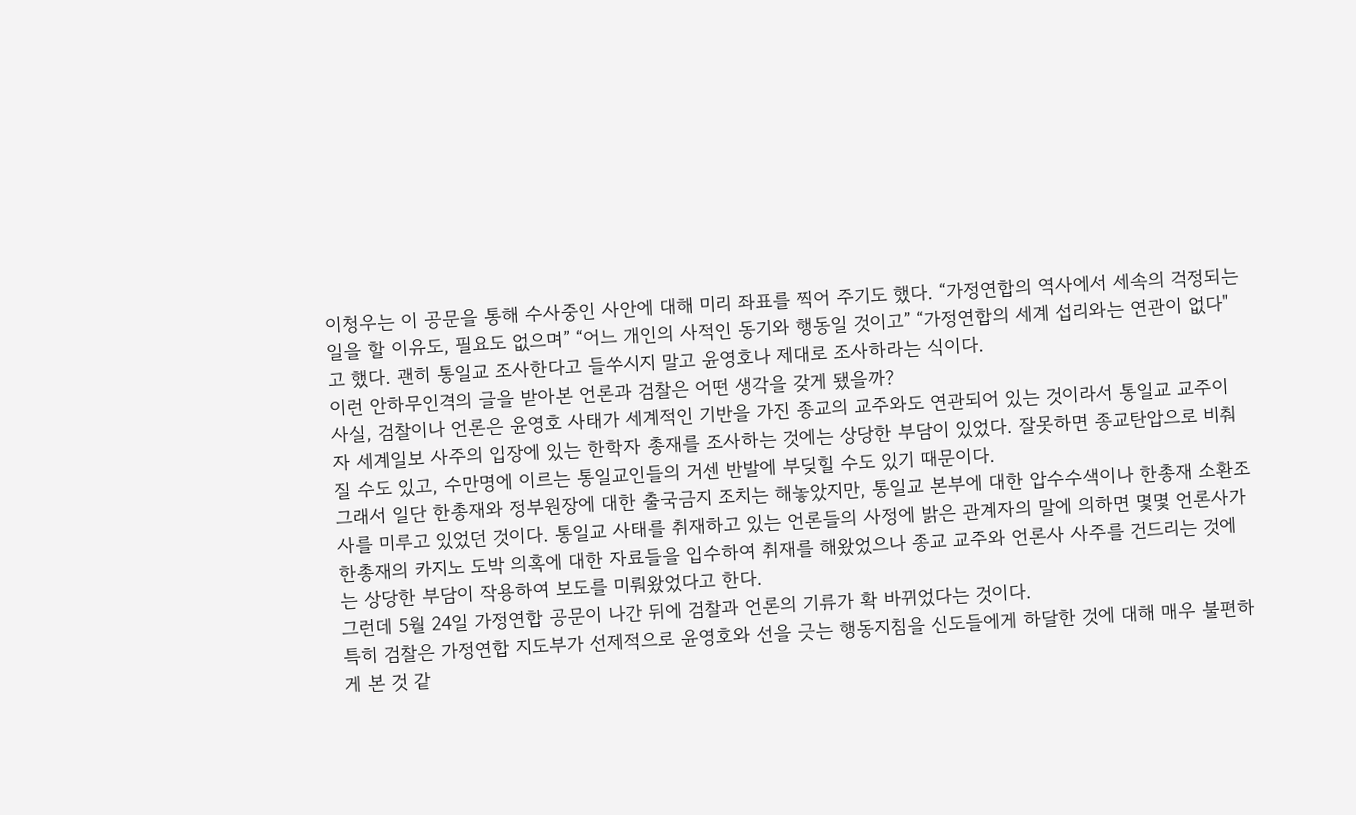이청우는 이 공문을 통해 수사중인 사안에 대해 미리 좌표를 찍어 주기도 했다. “가정연합의 역사에서 세속의 걱정되는 일을 할 이유도, 필요도 없으며” “어느 개인의 사적인 동기와 행동일 것이고” “가정연합의 세계 섭리와는 연관이 없다"고 했다. 괜히 통일교 조사한다고 들쑤시지 말고 윤영호나 제대로 조사하라는 식이다.
이런 안하무인격의 글을 받아본 언론과 검찰은 어떤 생각을 갖게 됐을까?
사실, 검찰이나 언론은 윤영호 사태가 세계적인 기반을 가진 종교의 교주와도 연관되어 있는 것이라서 통일교 교주이자 세계일보 사주의 입장에 있는 한학자 총재를 조사하는 것에는 상당한 부담이 있었다. 잘못하면 종교탄압으로 비춰질 수도 있고, 수만명에 이르는 통일교인들의 거센 반발에 부딪힐 수도 있기 때문이다.
그래서 일단 한총재와 정부원장에 대한 출국금지 조치는 해놓았지만, 통일교 본부에 대한 압수수색이나 한총재 소환조사를 미루고 있었던 것이다. 통일교 사태를 취재하고 있는 언론들의 사정에 밝은 관계자의 말에 의하면 몇몇 언론사가 한총재의 카지노 도박 의혹에 대한 자료들을 입수하여 취재를 해왔었으나 종교 교주와 언론사 사주를 건드리는 것에는 상당한 부담이 작용하여 보도를 미뤄왔었다고 한다.
그런데 5월 24일 가정연합 공문이 나간 뒤에 검찰과 언론의 기류가 확 바뀌었다는 것이다.
특히 검찰은 가정연합 지도부가 선제적으로 윤영호와 선을 긋는 행동지침을 신도들에게 하달한 것에 대해 매우 불편하게 본 것 같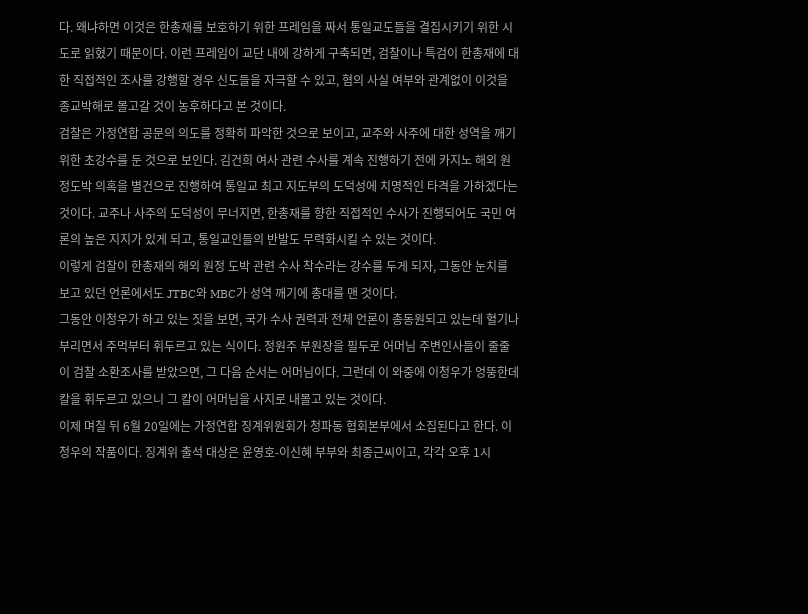다. 왜냐하면 이것은 한총재를 보호하기 위한 프레임을 짜서 통일교도들을 결집시키기 위한 시도로 읽혔기 때문이다. 이런 프레임이 교단 내에 강하게 구축되면, 검찰이나 특검이 한총재에 대한 직접적인 조사를 강행할 경우 신도들을 자극할 수 있고, 혐의 사실 여부와 관계없이 이것을 종교박해로 몰고갈 것이 농후하다고 본 것이다.
검찰은 가정연합 공문의 의도를 정확히 파악한 것으로 보이고, 교주와 사주에 대한 성역을 깨기 위한 초강수를 둔 것으로 보인다. 김건희 여사 관련 수사를 계속 진행하기 전에 카지노 해외 원정도박 의혹을 별건으로 진행하여 통일교 최고 지도부의 도덕성에 치명적인 타격을 가하겠다는 것이다. 교주나 사주의 도덕성이 무너지면, 한총재를 향한 직접적인 수사가 진행되어도 국민 여론의 높은 지지가 있게 되고, 통일교인들의 반발도 무력화시킬 수 있는 것이다.
이렇게 검찰이 한총재의 해외 원정 도박 관련 수사 착수라는 강수를 두게 되자, 그동안 눈치를 보고 있던 언론에서도 JTBC와 MBC가 성역 깨기에 총대를 맨 것이다.
그동안 이청우가 하고 있는 짓을 보면, 국가 수사 권력과 전체 언론이 총동원되고 있는데 혈기나 부리면서 주먹부터 휘두르고 있는 식이다. 정원주 부원장을 필두로 어머님 주변인사들이 줄줄이 검찰 소환조사를 받았으면, 그 다음 순서는 어머님이다. 그런데 이 와중에 이청우가 엉뚱한데 칼을 휘두르고 있으니 그 칼이 어머님을 사지로 내몰고 있는 것이다.
이제 며칠 뒤 6월 20일에는 가정연합 징계위원회가 청파동 협회본부에서 소집된다고 한다. 이청우의 작품이다. 징계위 출석 대상은 윤영호-이신혜 부부와 최종근씨이고, 각각 오후 1시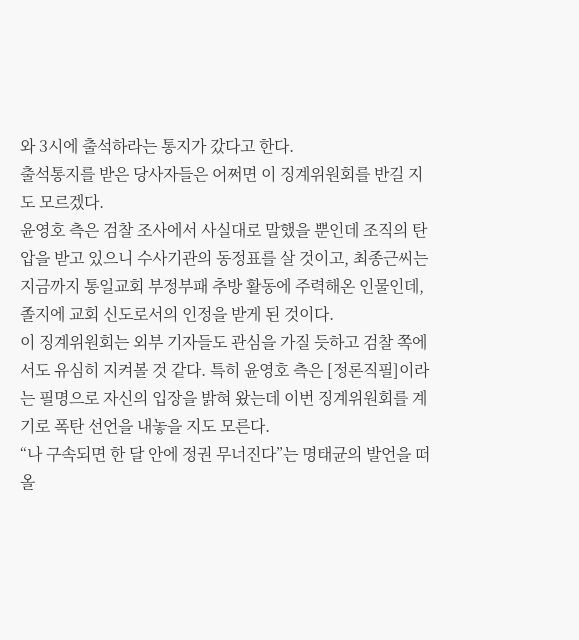와 3시에 출석하라는 통지가 갔다고 한다.
출석통지를 받은 당사자들은 어쩌면 이 징계위원회를 반길 지도 모르겠다.
윤영호 측은 검찰 조사에서 사실대로 말했을 뿐인데 조직의 탄압을 받고 있으니 수사기관의 동정표를 살 것이고, 최종근씨는 지금까지 통일교회 부정부패 추방 활동에 주력해온 인물인데, 졸지에 교회 신도로서의 인정을 받게 된 것이다.
이 징계위원회는 외부 기자들도 관심을 가질 듯하고 검찰 쪽에서도 유심히 지켜볼 것 같다. 특히 윤영호 측은 [정론직필]이라는 필명으로 자신의 입장을 밝혀 왔는데 이번 징계위원회를 계기로 폭탄 선언을 내놓을 지도 모른다.
“나 구속되면 한 달 안에 정권 무너진다”는 명태균의 발언을 떠올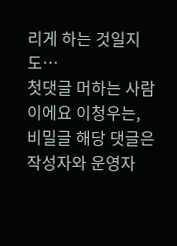리게 하는 것일지도…
첫댓글 머하는 사람이에요 이청우는,
비밀글 해당 댓글은 작성자와 운영자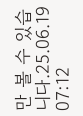만 볼 수 있습니다.25.06.19 07:12